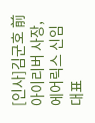[인사]김군호 前 아이리버 사장, 에어릭스 신임 대표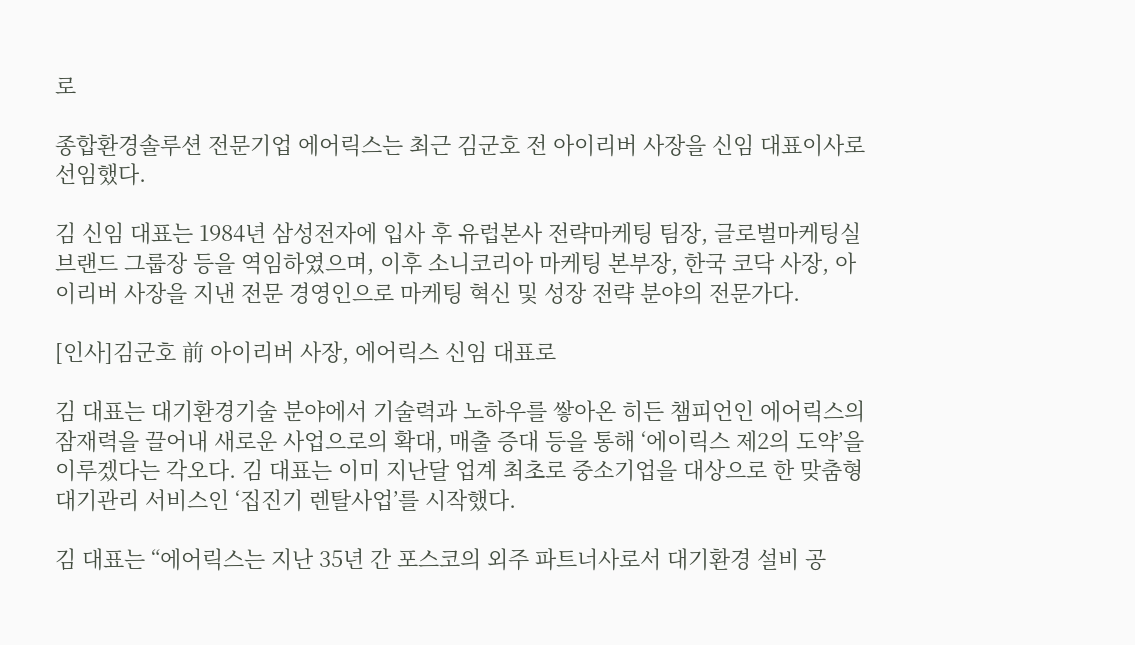로

종합환경솔루션 전문기업 에어릭스는 최근 김군호 전 아이리버 사장을 신임 대표이사로 선임했다.

김 신임 대표는 1984년 삼성전자에 입사 후 유럽본사 전략마케팅 팀장, 글로벌마케팅실 브랜드 그룹장 등을 역임하였으며, 이후 소니코리아 마케팅 본부장, 한국 코닥 사장, 아이리버 사장을 지낸 전문 경영인으로 마케팅 혁신 및 성장 전략 분야의 전문가다.

[인사]김군호 前 아이리버 사장, 에어릭스 신임 대표로

김 대표는 대기환경기술 분야에서 기술력과 노하우를 쌓아온 히든 챔피언인 에어릭스의 잠재력을 끌어내 새로운 사업으로의 확대, 매출 증대 등을 통해 ‘에이릭스 제2의 도약’을 이루겠다는 각오다. 김 대표는 이미 지난달 업계 최초로 중소기업을 대상으로 한 맞춤형 대기관리 서비스인 ‘집진기 렌탈사업’를 시작했다.

김 대표는 “에어릭스는 지난 35년 간 포스코의 외주 파트너사로서 대기환경 설비 공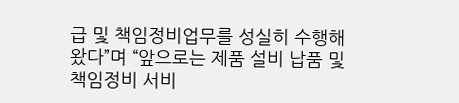급 및 책임정비업무를 성실히 수행해왔다”며 “앞으로는 제품 설비 납품 및 책임정비 서비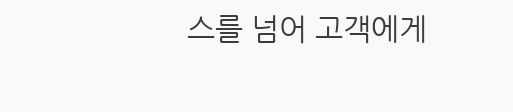스를 넘어 고객에게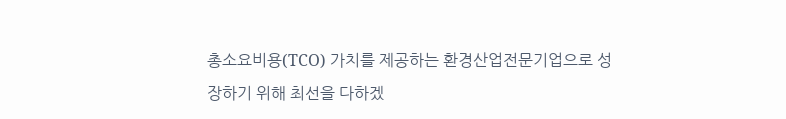총소요비용(TCO) 가치를 제공하는 환경산업전문기업으로 성장하기 위해 최선을 다하겠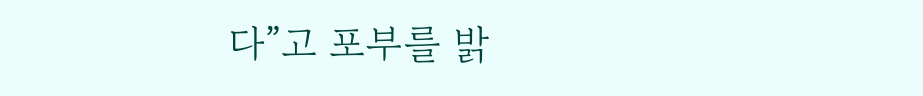다”고 포부를 밝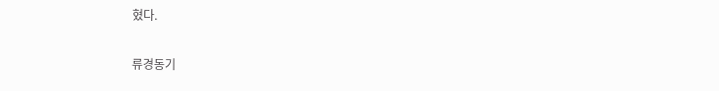혔다.

류경동기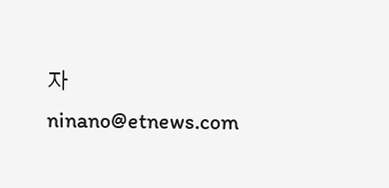자 ninano@etnews.com